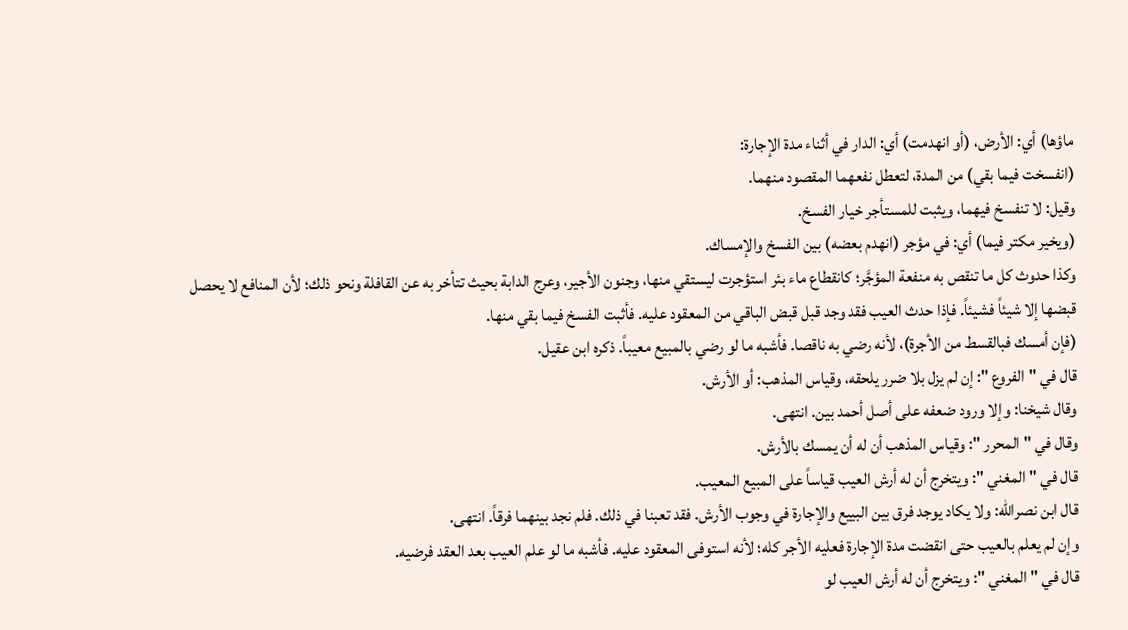ماؤها) أي: الأرض، (أو انهدمت) أي: الدار في أثناء مدة الإجارة:
(انفسخت فيما بقي) من المدة، لتعطل نفعهما المقصود منهما.
وقيل: لا تنفسخ فيهما، ويثبت للمستأجر خيار الفسخ.
(ويخير مكتر فيما) أي: في مؤجر (انهدم بعضه) بين الفسخ والإمساك.
وكذا حدوث كل ما تنقص به منفعة المؤجَّر؛ كانقطاع ماء بئر استؤجرت ليستقي منها، وجنون الأجير، وعرج الدابة بحيث تتأخر به عن القافلة ونحو ذلك؛ لأن المنافع لا يحصل قبضها إلا شيئاً فشيئاً. فإذا حدث العيب فقد وجد قبل قبض الباقي من المعقود عليه. فأثبت الفسخ فيما بقي منها.
(فإن أمسك فبالقسط من الأجرة)، لأنه رضي به ناقصا. فأشبه ما لو رضي بالمبيع معيباً. ذكره ابن عقيل.
قال في "الفروع ": إن لم يزل بلا ضرر يلحقه، وقياس المذهب: أو الأرش.
وقال شيخنا: وإلا ورود ضعفه على أصل أحمد بين. انتهى.
وقال في " المحرر ": وقياس المذهب أن له أن يمسك بالأرش.
قال في " المغني ": ويتخرج أن له أرش العيب قياساً على المبيع المعيب.
قال ابن نصرالله: ولا يكاد يوجد فرق بين البييع والإجارة في وجوب الأرش. فقد تعبنا في ذلك. فلم نجد بينهما فرقاً. انتهى.
وإن لم يعلم بالعيب حتى انقضت مدة الإجارة فعليه الأجر كله؛ لأنه استوفى المعقود عليه. فأشبه ما لو علم العيب بعد العقد فرضيه.
قال في " المغني ": ويتخرج أن له أرش العيب لو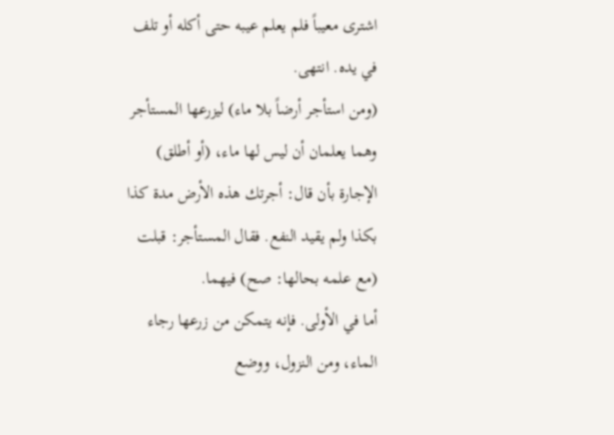اشترى معيباً فلم يعلم عيبه حتى أكله أو تلف في يده. انتهى.
(ومن استأجر أرضاً بلا ماء) ليزرعها المستأجر وهما يعلمان أن ليس لها ماء، (أو أطلق) الإجارة بأن قال: أجرتك هذه الأرض مدة كذا بكذا ولم يقيد النفع. فقال المستأجر: قبلت (مع علمه بحالها: صح) فيهما.
أما في الأولى. فإنه يتمكن من زرعها رجاء الماء، ومن النزول، ووضع